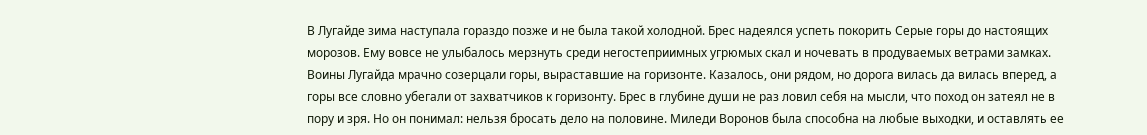В Лугайде зима наступала гораздо позже и не была такой холодной. Брес надеялся успеть покорить Серые горы до настоящих морозов. Ему вовсе не улыбалось мерзнуть среди негостеприимных угрюмых скал и ночевать в продуваемых ветрами замках.
Воины Лугайда мрачно созерцали горы, выраставшие на горизонте. Казалось, они рядом, но дорога вилась да вилась вперед, а горы все словно убегали от захватчиков к горизонту. Брес в глубине души не раз ловил себя на мысли, что поход он затеял не в пору и зря. Но он понимал: нельзя бросать дело на половине. Миледи Воронов была способна на любые выходки, и оставлять ее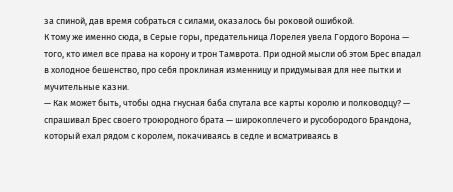за спиной, дав время собраться с силами, оказалось бы роковой ошибкой.
К тому же именно сюда, в Серые горы, предательница Лорелея увела Гордого Ворона — того, кто имел все права на корону и трон Тамврота. При одной мысли об этом Брес впадал в холодное бешенство, про себя проклиная изменницу и придумывая для нее пытки и мучительные казни.
— Как может быть, чтобы одна гнусная баба спутала все карты королю и полководцу? — спрашивал Брес своего троюродного брата — широкоплечего и русобородого Брандона, который ехал рядом с королем, покачиваясь в седле и всматриваясь в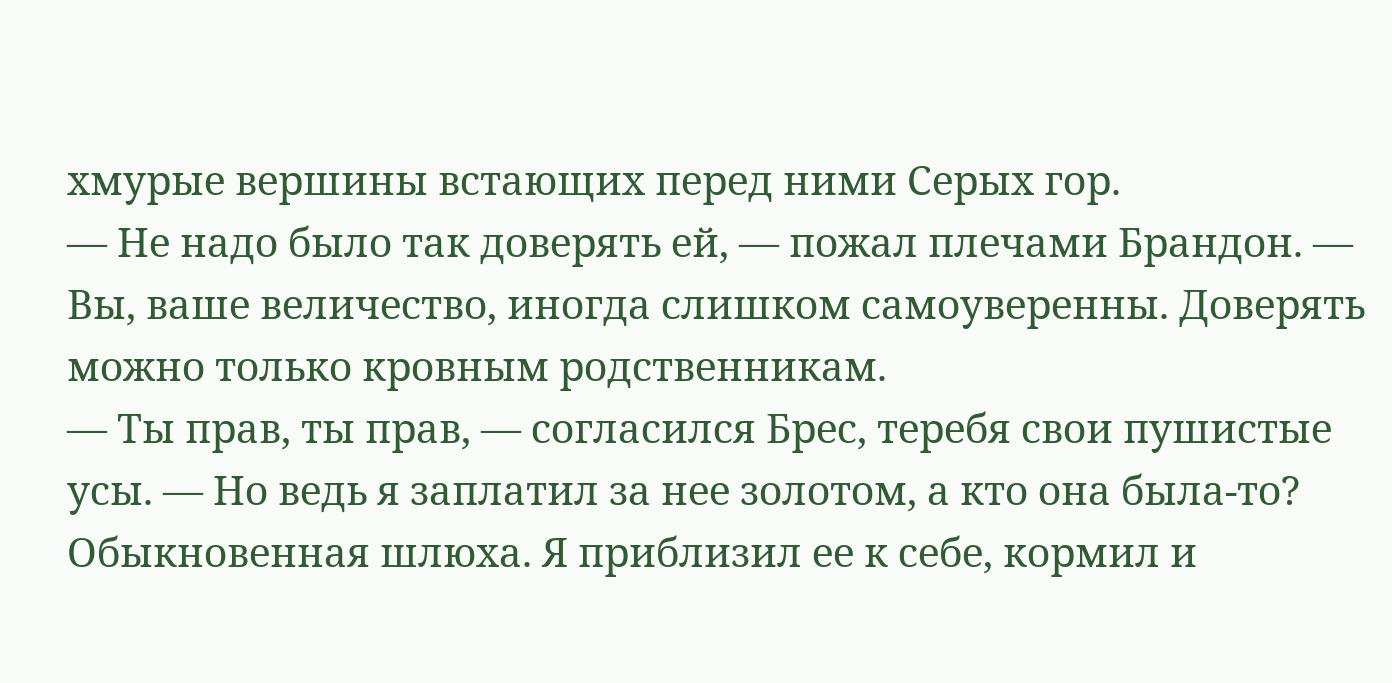хмурые вершины встающих перед ними Серых гор.
— Не надо было так доверять ей, — пожал плечами Брандон. — Вы, ваше величество, иногда слишком самоуверенны. Доверять можно только кровным родственникам.
— Ты прав, ты прав, — согласился Брес, теребя свои пушистые усы. — Но ведь я заплатил за нее золотом, а кто она была-то? Обыкновенная шлюха. Я приблизил ее к себе, кормил и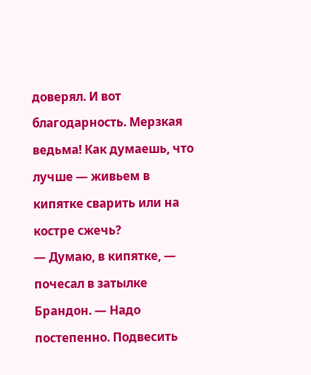доверял. И вот благодарность. Мерзкая ведьма! Как думаешь, что лучше — живьем в кипятке сварить или на костре сжечь?
— Думаю, в кипятке, — почесал в затылке Брандон. — Надо постепенно. Подвесить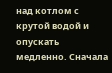над котлом с крутой водой и опускать медленно. Сначала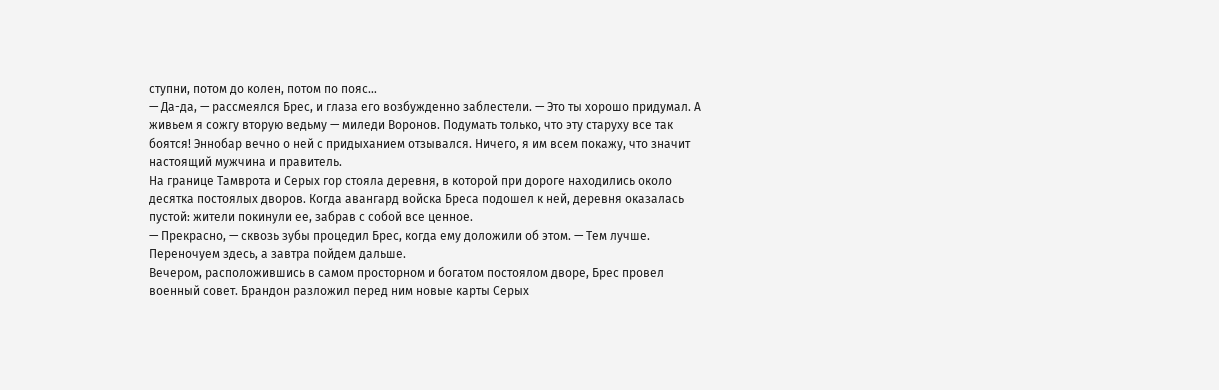ступни, потом до колен, потом по пояс…
— Да-да, — рассмеялся Брес, и глаза его возбужденно заблестели. — Это ты хорошо придумал. А живьем я сожгу вторую ведьму — миледи Воронов. Подумать только, что эту старуху все так боятся! Эннобар вечно о ней с придыханием отзывался. Ничего, я им всем покажу, что значит настоящий мужчина и правитель.
На границе Тамврота и Серых гор стояла деревня, в которой при дороге находились около десятка постоялых дворов. Когда авангард войска Бреса подошел к ней, деревня оказалась пустой: жители покинули ее, забрав с собой все ценное.
— Прекрасно, — сквозь зубы процедил Брес, когда ему доложили об этом. — Тем лучше. Переночуем здесь, а завтра пойдем дальше.
Вечером, расположившись в самом просторном и богатом постоялом дворе, Брес провел военный совет. Брандон разложил перед ним новые карты Серых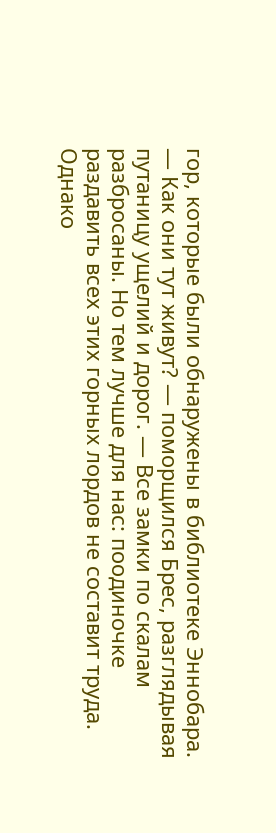гор, которые были обнаружены в библиотеке Эннобара.
— Как они тут живут? — поморщился Брес, разглядывая путаницу ущелий и дорог. — Все замки по скалам разбросаны. Но тем лучше для нас: поодиночке раздавить всех этих горных лордов не составит труда. Однако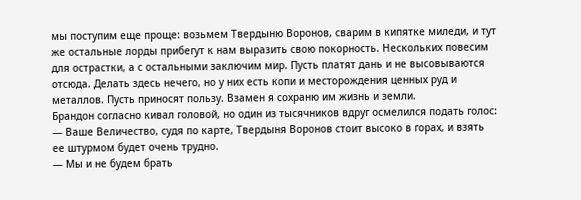мы поступим еще проще: возьмем Твердыню Воронов, сварим в кипятке миледи, и тут же остальные лорды прибегут к нам выразить свою покорность. Нескольких повесим для острастки, а с остальными заключим мир. Пусть платят дань и не высовываются отсюда. Делать здесь нечего, но у них есть копи и месторождения ценных руд и металлов. Пусть приносят пользу. Взамен я сохраню им жизнь и земли.
Брандон согласно кивал головой, но один из тысячников вдруг осмелился подать голос:
— Ваше Величество, судя по карте, Твердыня Воронов стоит высоко в горах, и взять ее штурмом будет очень трудно.
— Мы и не будем брать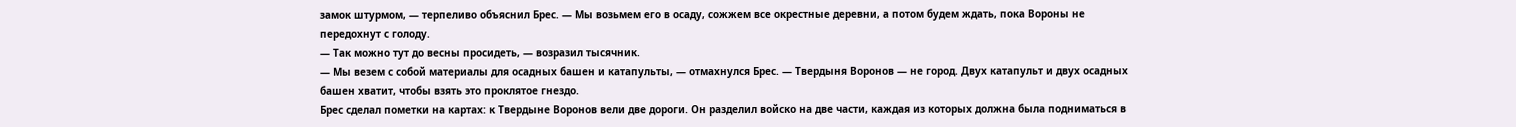замок штурмом, — терпеливо объяснил Брес. — Мы возьмем его в осаду, сожжем все окрестные деревни, а потом будем ждать, пока Вороны не передохнут с голоду.
— Так можно тут до весны просидеть, — возразил тысячник.
— Мы везем с собой материалы для осадных башен и катапульты, — отмахнулся Брес. — Твердыня Воронов — не город. Двух катапульт и двух осадных башен хватит, чтобы взять это проклятое гнездо.
Брес сделал пометки на картах: к Твердыне Воронов вели две дороги. Он разделил войско на две части, каждая из которых должна была подниматься в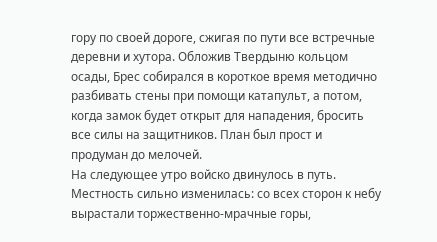гору по своей дороге, сжигая по пути все встречные деревни и хутора. Обложив Твердыню кольцом осады, Брес собирался в короткое время методично разбивать стены при помощи катапульт, а потом, когда замок будет открыт для нападения, бросить все силы на защитников. План был прост и продуман до мелочей.
На следующее утро войско двинулось в путь. Местность сильно изменилась: со всех сторон к небу вырастали торжественно-мрачные горы,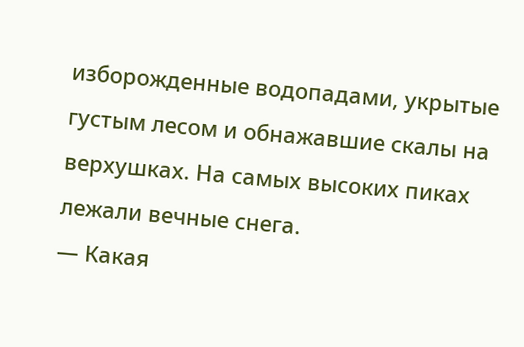изборожденные водопадами, укрытые густым лесом и обнажавшие скалы на верхушках. На самых высоких пиках лежали вечные снега.
— Какая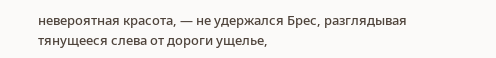невероятная красота, — не удержался Брес, разглядывая тянущееся слева от дороги ущелье,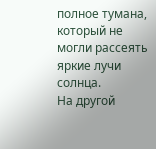полное тумана, который не могли рассеять яркие лучи солнца.
На другой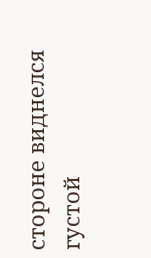стороне виднелся густой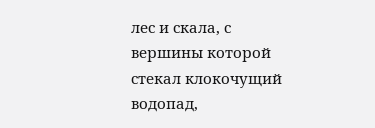лес и скала, с вершины которой стекал клокочущий водопад,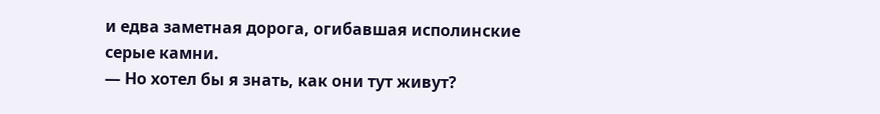и едва заметная дорога, огибавшая исполинские серые камни.
— Но хотел бы я знать, как они тут живут?